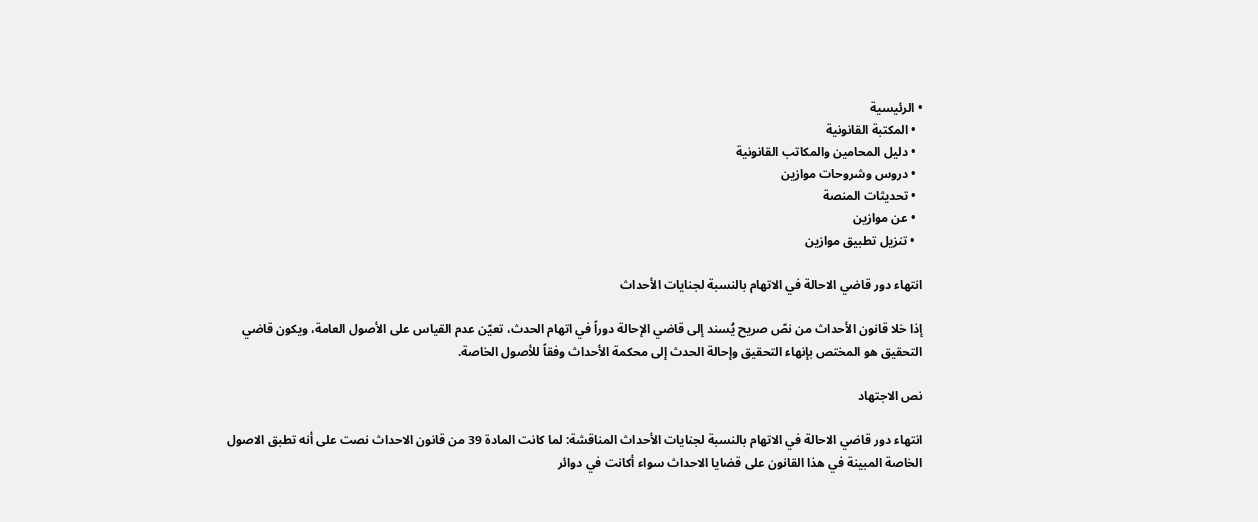• الرئيسية
  • المكتبة القانونية
  • دليل المحامين والمكاتب القانونية
  • دروس وشروحات موازين
  • تحديثات المنصة
  • عن موازين
  • تنزيل تطبيق موازين

انتهاء دور قاضي الاحالة في الاتهام بالنسبة لجنايات الأحداث

إذا خلا قانون الأحداث من نصّ صريح يُسند إلى قاضي الإحالة دوراً في اتهام الحدث، تعيّن عدم القياس على الأصول العامة، ويكون قاضي التحقيق هو المختص بإنهاء التحقيق وإحالة الحدث إلى محكمة الأحداث وفقاً للأصول الخاصة.

نص الاجتهاد

انتهاء دور قاضي الاحالة في الاتهام بالنسبة لجنايات الأحداث المناقشة: لما كانت المادة 39 من قانون الاحداث نصت على أنه تطبق الاصول الخاصة المبينة في هذا القانون على قضايا الاحداث سواء أكانت في دوائر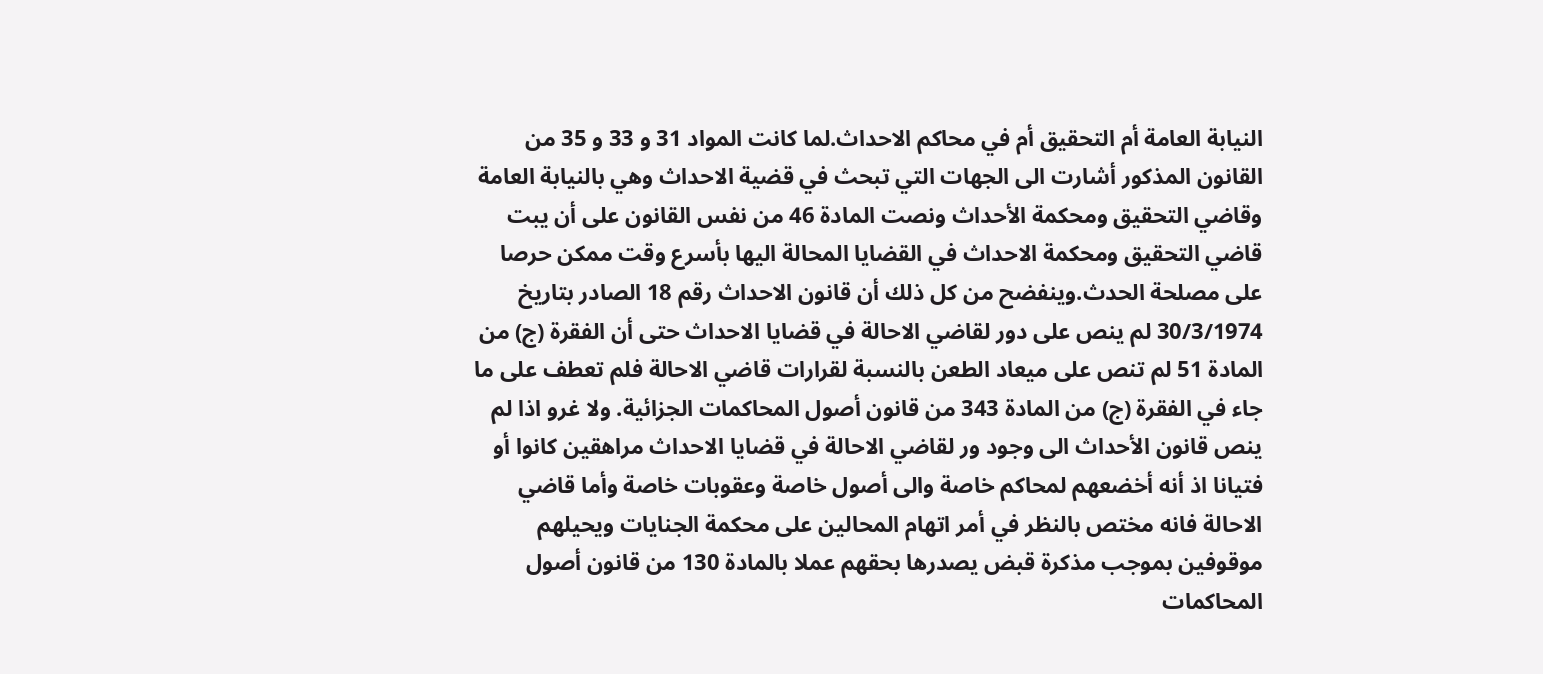النيابة العامة أم التحقيق أم في محاكم الاحداث.لما كانت المواد 31 و 33 و 35 من القانون المذكور أشارت الى الجهات التي تبحث في قضية الاحداث وهي بالنيابة العامة وقاضي التحقيق ومحكمة الأحداث ونصت المادة 46 من نفس القانون على أن يبت قاضي التحقيق ومحكمة الاحداث في القضايا المحالة اليها بأسرع وقت ممكن حرصا على مصلحة الحدث.وينفضح من كل ذلك أن قانون الاحداث رقم 18 الصادر بتاريخ 30/3/1974 لم ينص على دور لقاضي الاحالة في قضايا الاحداث حتى أن الفقرة (ج) من المادة 51 لم تنص على ميعاد الطعن بالنسبة لقرارات قاضي الاحالة فلم تعطف على ما جاء في الفقرة (ج) من المادة 343 من قانون أصول المحاكمات الجزائية. ولا غرو اذا لم ينص قانون الأحداث الى وجود ور لقاضي الاحالة في قضايا الاحداث مراهقين كانوا أو فتيانا اذ أنه أخضعهم لمحاكم خاصة والى أصول خاصة وعقوبات خاصة وأما قاضي الاحالة فانه مختص بالنظر في أمر اتهام المحالين على محكمة الجنايات ويحيلهم موقوفين بموجب مذكرة قبض يصدرها بحقهم عملا بالمادة 130 من قانون أصول المحاكمات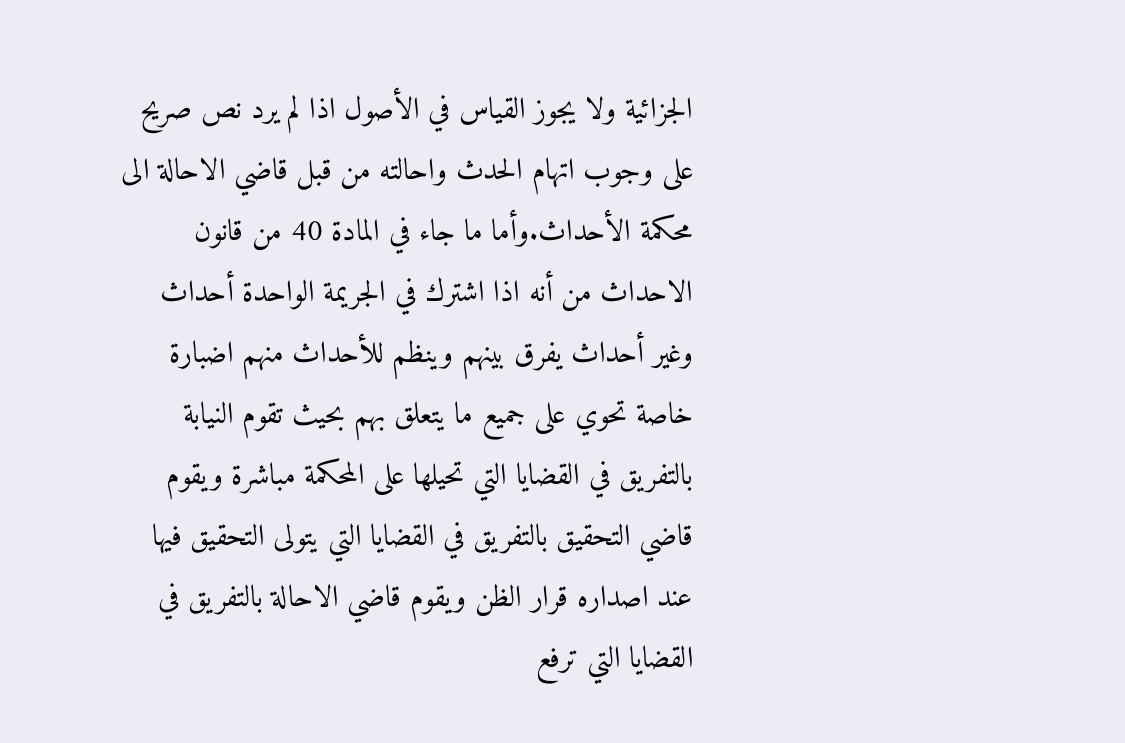الجزائية ولا يجوز القياس في الأصول اذا لم يرد نص صريح على وجوب اتهام الحدث واحالته من قبل قاضي الاحالة الى محكمة الأحداث.وأما ما جاء في المادة 40 من قانون الاحداث من أنه اذا اشترك في الجريمة الواحدة أحداث وغير أحداث يفرق بينهم وينظم للأحداث منهم اضبارة خاصة تحوي على جميع ما يتعلق بهم بحيث تقوم النيابة بالتفريق في القضايا التي تحيلها على المحكمة مباشرة ويقوم قاضي التحقيق بالتفريق في القضايا التي يتولى التحقيق فيها عند اصداره قرار الظن ويقوم قاضي الاحالة بالتفريق في القضايا التي ترفع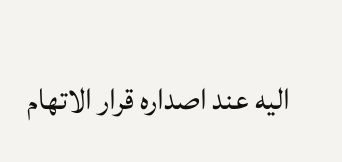اليه عند اصداره قرار الاتهام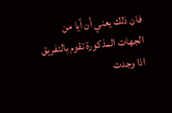فان ذلك يعني أن أيا من الجهات المذكورة تقوم بالتفريق اذا وجدت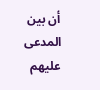أن بين المدعى عليهم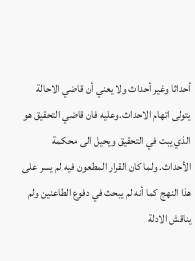أحداثا وغير أحداث ولا يعني أن قاضي الاحالة يتولى اتهام الاحداث.وعليه فان قاضي التحقيق هو الذي يبت في التحقيق ويحيل الى محكمة الأحداث. ولما كان القرار المطعون فيه لم يسر على هذا النهج كما أنه لم يبحث في دفوع الطاعنين ولم يناقش الادلة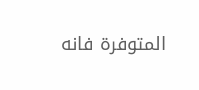المتوفرة فانه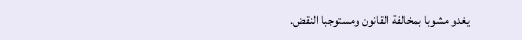يغدو مشوبا بمخالفة القانون ومستوجبا النقض.